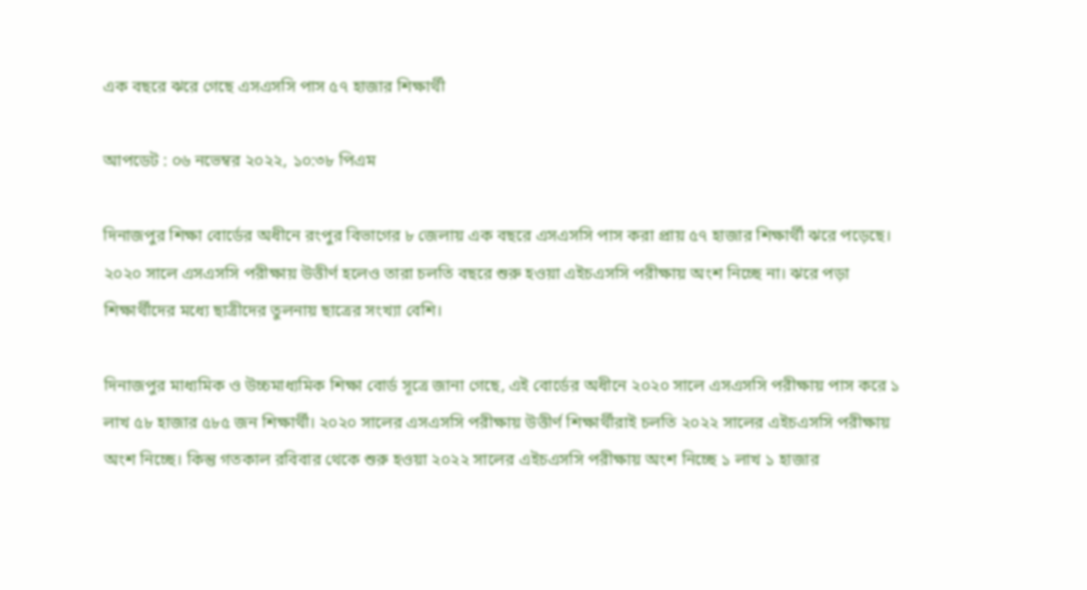এক বছরে ঝরে গেছে এসএসসি পাস ৫৭ হাজার শিক্ষার্থী

আপডেট : ০৬ নভেম্বর ২০২২, ১০:৩৮ পিএম

দিনাজপুর শিক্ষা বোর্ডের অধীনে রংপুর বিভাগের ৮ জেলায় এক বছরে এসএসসি পাস করা প্রায় ৫৭ হাজার শিক্ষার্থী ঝরে পড়েছে। ২০২০ সালে এসএসসি পরীক্ষায় উত্তীর্ণ হলেও তারা চলতি বছরে শুরু হওয়া এইচএসসি পরীক্ষায় অংশ নিচ্ছে না। ঝরে পড়া শিক্ষার্থীদের মধ্যে ছাত্রীদের তুলনায় ছাত্রের সংখ্যা বেশি।

দিনাজপুর মাধ্যমিক ও উচ্চমাধ্যমিক শিক্ষা বোর্ড সূত্রে জানা গেছে, এই বোর্ডের অধীনে ২০২০ সালে এসএসসি পরীক্ষায় পাস করে ১ লাখ ৫৮ হাজার ৫৮৫ জন শিক্ষার্থী। ২০২০ সালের এসএসসি পরীক্ষায় উত্তীর্ণ শিক্ষার্থীরাই চলতি ২০২২ সালের এইচএসসি পরীক্ষায় অংশ নিচ্ছে। কিন্তু গতকাল রবিবার থেকে শুরু হওয়া ২০২২ সালের এইচএসসি পরীক্ষায় অংশ নিচ্ছে ১ লাখ ১ হাজার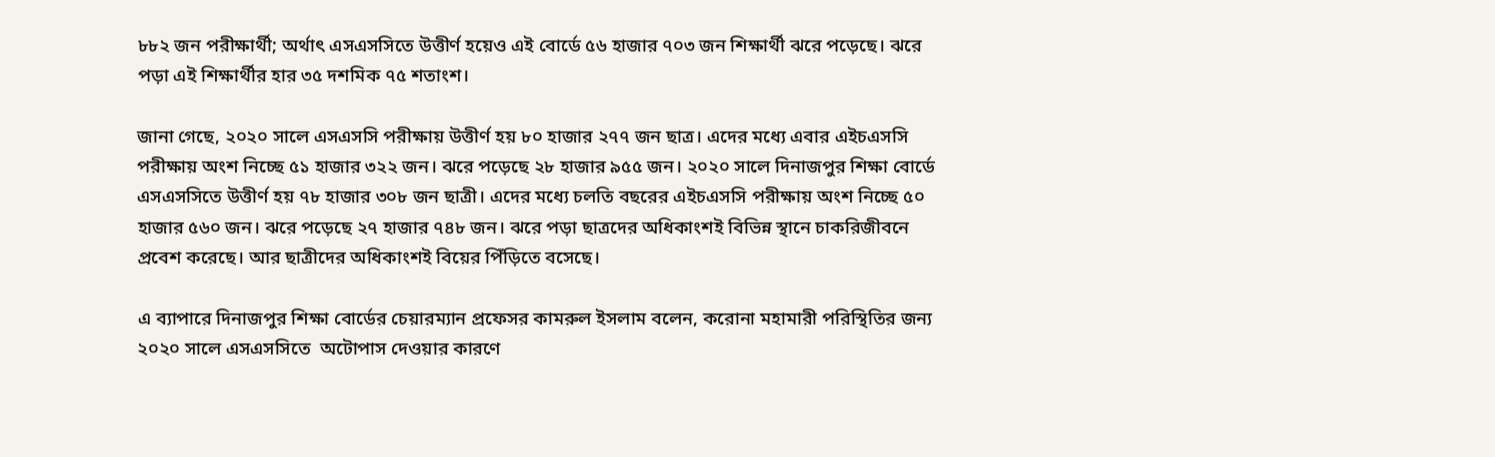৮৮২ জন পরীক্ষার্থী; অর্থাৎ এসএসসিতে উত্তীর্ণ হয়েও এই বোর্ডে ৫৬ হাজার ৭০৩ জন শিক্ষার্থী ঝরে পড়েছে। ঝরে পড়া এই শিক্ষার্থীর হার ৩৫ দশমিক ৭৫ শতাংশ।

জানা গেছে, ২০২০ সালে এসএসসি পরীক্ষায় উত্তীর্ণ হয় ৮০ হাজার ২৭৭ জন ছাত্র। এদের মধ্যে এবার এইচএসসি পরীক্ষায় অংশ নিচ্ছে ৫১ হাজার ৩২২ জন। ঝরে পড়েছে ২৮ হাজার ৯৫৫ জন। ২০২০ সালে দিনাজপুর শিক্ষা বোর্ডে এসএসসিতে উত্তীর্ণ হয় ৭৮ হাজার ৩০৮ জন ছাত্রী। এদের মধ্যে চলতি বছরের এইচএসসি পরীক্ষায় অংশ নিচ্ছে ৫০ হাজার ৫৬০ জন। ঝরে পড়েছে ২৭ হাজার ৭৪৮ জন। ঝরে পড়া ছাত্রদের অধিকাংশই বিভিন্ন স্থানে চাকরিজীবনে প্রবেশ করেছে। আর ছাত্রীদের অধিকাংশই বিয়ের পিঁড়িতে বসেছে।

এ ব্যাপারে দিনাজপুর শিক্ষা বোর্ডের চেয়ারম্যান প্রফেসর কামরুল ইসলাম বলেন, করোনা মহামারী পরিস্থিতির জন্য ২০২০ সালে এসএসসিতে  অটোপাস দেওয়ার কারণে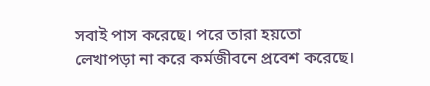সবাই পাস করেছে। পরে তারা হয়তো লেখাপড়া না করে কর্মজীবনে প্রবেশ করেছে।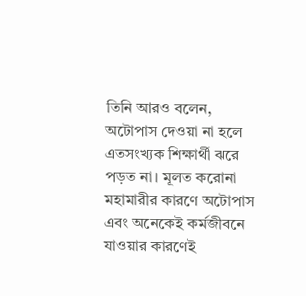তিনি আরও বলেন, অটোপাস দেওয়া না হলে এতসংখ্যক শিক্ষার্থী ঝরে পড়ত না। মূলত করোনা মহামারীর কারণে অটোপাস এবং অনেকেই কর্মজীবনে যাওয়ার কারণেই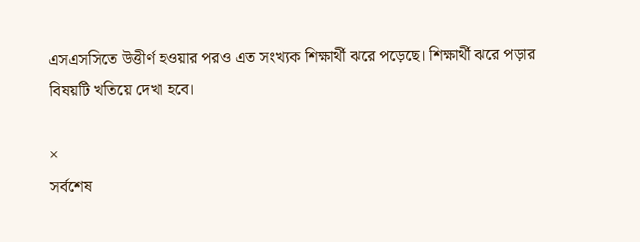এসএসসিতে উত্তীর্ণ হওয়ার পরও এত সংখ্যক শিক্ষার্থী ঝরে পড়েছে। শিক্ষার্থী ঝরে পড়ার বিষয়টি খতিয়ে দেখা হবে।

×
সর্বশেষ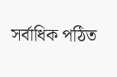সর্বাধিক পঠিত